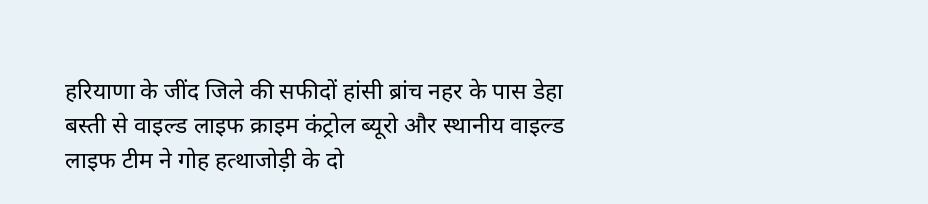हरियाणा के जींद जिले की सफीदों हांसी ब्रांच नहर के पास डेहा बस्ती से वाइल्ड लाइफ क्राइम कंट्रोल ब्यूरो और स्थानीय वाइल्ड लाइफ टीम ने गोह हत्थाजोड़ी के दो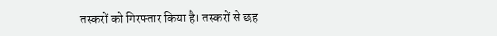तस्करों को गिरफ्तार किया है। तस्करों से छह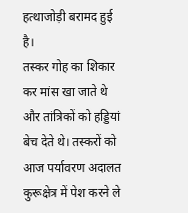हत्थाजोड़ी बरामद हुई है।
तस्कर गोह का शिकार कर मांस खा जाते थे और तांत्रिकों को हड्डियां बेच देते थे। तस्करों को आज पर्यावरण अदालत कुरूक्षेत्र में पेश करने ले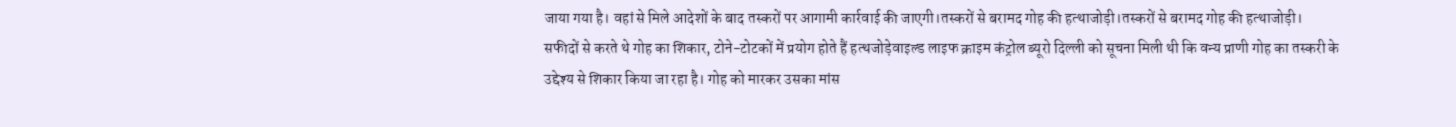जाया गया है। वहां से मिले आदेशों के बाद तस्करों पर आगामी कार्रवाई की जाएगी।तस्करों से बरामद गोह की हत्थाजोड़ी।तस्करों से बरामद गोह की हत्थाजोड़ी।
सफीदों से करते थे गोह का शिकार, टोने-टोटकों में प्रयोग होते हैं हत्थजोड़ेवाइल्ड लाइफ क्राइम कंट्रोल ब्यूरो दिल्ली को सूचना मिली थी कि वन्य प्राणी गोह का तस्करी के उद्देश्य से शिकार किया जा रहा है। गोह को मारकर उसका मांस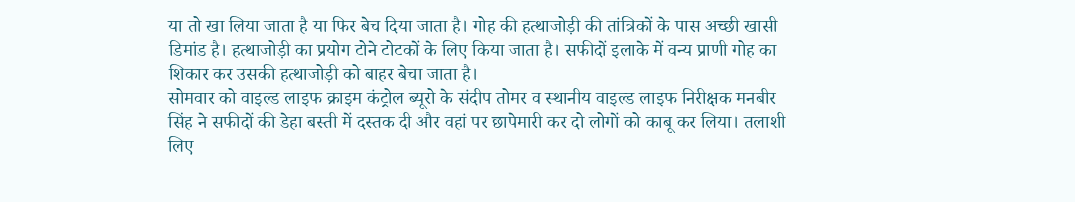या तो खा लिया जाता है या फिर बेच दिया जाता है। गोह की हत्थाजोड़ी की तांत्रिकों के पास अच्छी खासी डिमांड है। हत्थाजोड़ी का प्रयोग टोने टोटकों के लिए किया जाता है। सफीदों इलाके में वन्य प्राणी गोह का शिकार कर उसकी हत्थाजोड़ी को बाहर बेचा जाता है।
सोमवार को वाइल्ड लाइफ क्राइम कंट्रोल ब्यूरो के संदीप तोमर व स्थानीय वाइल्ड लाइफ निरीक्षक मनबीर सिंह ने सफीदों की डेहा बस्ती में दस्तक दी और वहां पर छापेमारी कर दो लोगों को काबू कर लिया। तलाशी लिए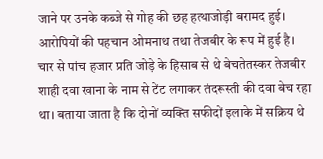जाने पर उनके कब्जे से गोह की छह हत्थाजोड़ी बरामद हुई। आरोपियों की पहचान ओमनाथ तथा तेजबीर के रूप में हुई है।
चार से पांच हजार प्रति जोड़े के हिसाब से थे बेचतेतस्कर तेजबीर शाही दवा खाना के नाम से टेंट लगाकर तंदरूस्ती की दवा बेच रहा था। बताया जाता है कि दोनों व्यक्ति सफीदों इलाके में सक्रिय थे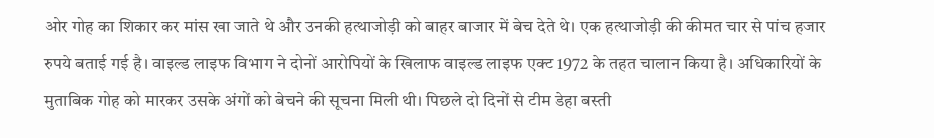ओर गोह का शिकार कर मांस खा जाते थे और उनकी हत्थाजोड़ी को बाहर बाजार में बेच देते थे। एक हत्थाजोड़ी की कीमत चार से पांच हजार रुपये बताई गई है। वाइल्ड लाइफ विभाग ने दोनों आरोपियों के खिलाफ वाइल्ड लाइफ एक्ट 1972 के तहत चालान किया है। अधिकारियों के मुताबिक गोह को मारकर उसके अंगों को बेचने की सूचना मिली थी। पिछले दो दिनों से टीम डेहा बस्ती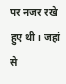पर नजर रखे हुए थी। जहां से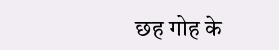छह गोह के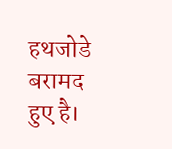हथजोडे बरामद हुए है।